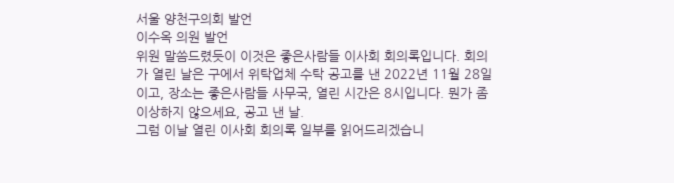서울 양천구의회 발언
이수옥 의원 발언
위원 말씀드렸듯이 이것은 좋은사람들 이사회 회의록입니다. 회의가 열린 날은 구에서 위탁업체 수탁 공고를 낸 2022년 11월 28일이고, 장소는 좋은사람들 사무국, 열린 시간은 8시입니다. 뭔가 좀 이상하지 않으세요, 공고 낸 날.
그럼 이날 열린 이사회 회의록 일부를 읽어드리겠습니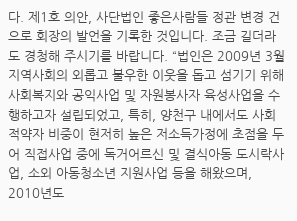다. 제1호 의안, 사단법인 좋은사람들 정관 변경 건으로 회장의 발언을 기록한 것입니다. 조금 길더라도 경청해 주시기를 바랍니다. “법인은 2009년 3월 지역사회의 외롭고 불우한 이웃을 돕고 섬기기 위해 사회복지와 공익사업 및 자원봉사자 육성사업을 수행하고자 설립되었고, 특히, 양천구 내에서도 사회적약자 비중이 현저히 높은 저소득가정에 초점을 두어 직접사업 중에 독거어르신 및 결식아동 도시락사업, 소외 아동청소년 지원사업 등을 해왔으며, 2010년도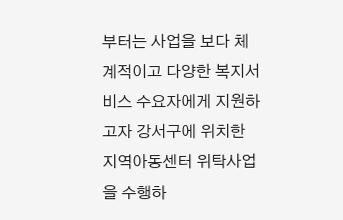부터는 사업을 보다 체계적이고 다양한 복지서비스 수요자에게 지원하고자 강서구에 위치한 지역아동센터 위탁사업을 수행하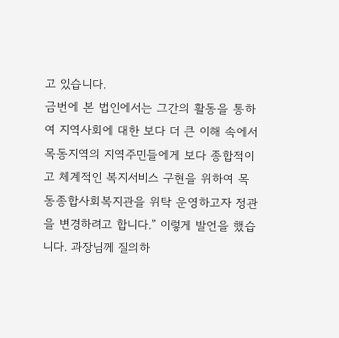고 있습니다.
금번에 본 법인에서는 그간의 활동을 통하여 지역사회에 대한 보다 더 큰 이해 속에서 목동지역의 지역주민들에게 보다 종합적이고 체계적인 복지서비스 구현을 위하여 목동종합사회복지관을 위탁 운영하고자 정관을 변경하려고 합니다.” 이렇게 발언을 했습니다. 과장님께 질의하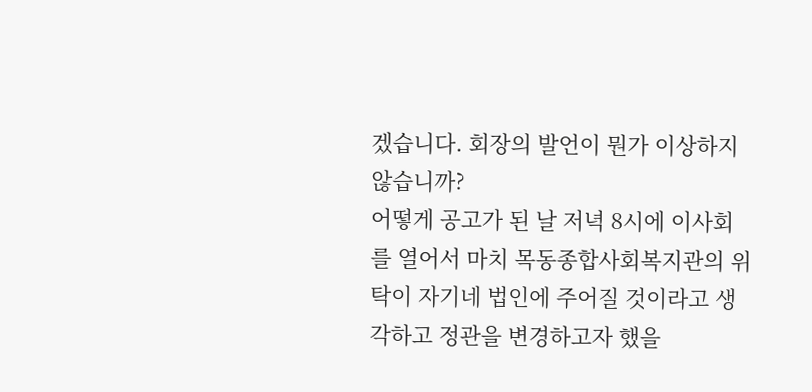겠습니다. 회장의 발언이 뭔가 이상하지 않습니까?
어떻게 공고가 된 날 저녁 8시에 이사회를 열어서 마치 목동종합사회복지관의 위탁이 자기네 법인에 주어질 것이라고 생각하고 정관을 변경하고자 했을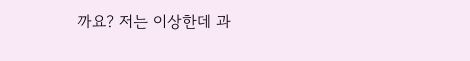까요? 저는 이상한데 과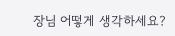장님 어떻게 생각하세요?